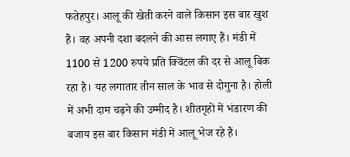फतेहपुर। आलू की खेती करने वाले किसान इस बार खुश हैं। वह अपनी दशा बदलने की आस लगाए हैं। मंडी में 1100 से 1200 रुपये प्रति क्विंटल की दर से आलू बिक रहा है। यह लगातार तीन साल के भाव से दोगुना है। होली में अभी दाम चढ़ने की उम्मीद है। शीतगृहों में भंडारण की बजाय इस बार किसान मंडी में आलू भेज रहे हैं।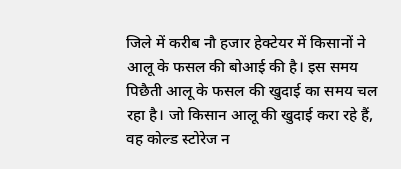जिले में करीब नौ हजार हेक्टेयर में किसानों ने आलू के फसल की बोआई की है। इस समय पिछैती आलू के फसल की खुदाई का समय चल रहा है। जो किसान आलू की खुदाई करा रहे हैं, वह कोल्ड स्टोरेज न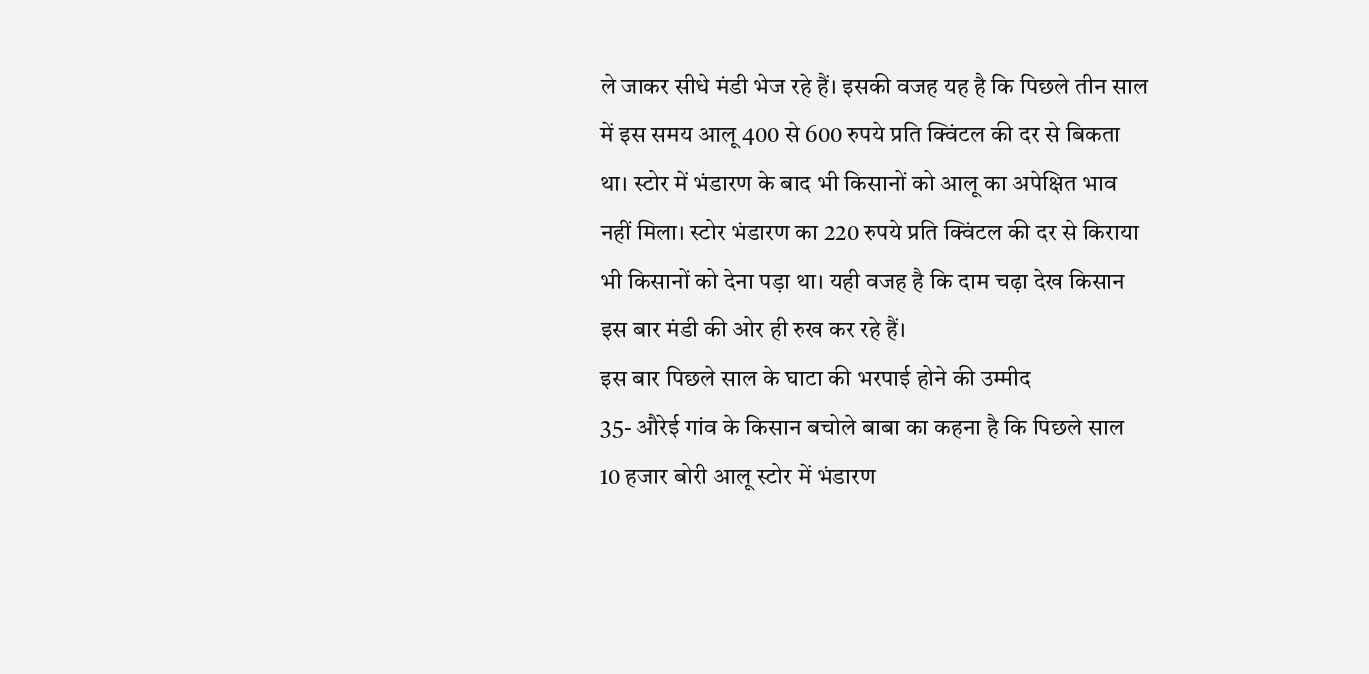ले जाकर सीधे मंडी भेज रहे हैं। इसकी वजह यह है कि पिछले तीन साल में इस समय आलू 400 से 600 रुपये प्रति क्विंटल की दर से बिकता था। स्टोर में भंडारण के बाद भी किसानों को आलू का अपेक्षित भाव नहीं मिला। स्टोर भंडारण का 220 रुपये प्रति क्विंटल की दर से किराया भी किसानों को देना पड़ा था। यही वजह है कि दाम चढ़ा देख किसान इस बार मंडी की ओर ही रुख कर रहे हैं।
इस बार पिछले साल के घाटा की भरपाई होने की उम्मीद
35- औरेई गांव के किसान बचोले बाबा का कहना है कि पिछले साल 10 हजार बोरी आलू स्टोर में भंडारण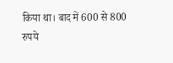किया था। बाद में 600 से 800 रुपये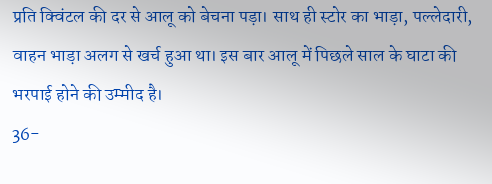प्रति क्विंटल की दर से आलू को बेचना पड़ा। साथ ही स्टोर का भाड़ा, पल्लेदारी, वाहन भाड़ा अलग से खर्च हुआ था। इस बार आलू में पिछले साल के घाटा की भरपाई होने की उम्मीद है।
36-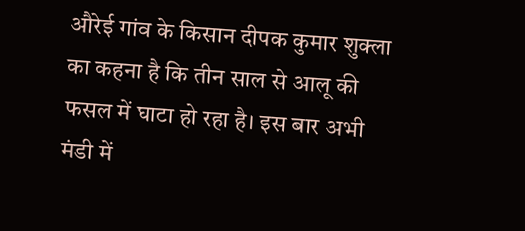औरेई गांव के किसान दीपक कुमार शुक्ला का कहना है कि तीन साल से आलू की फसल में घाटा हो रहा है। इस बार अभी मंडी में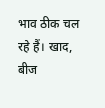भाव ठीक चल रहे हैं। खाद, बीज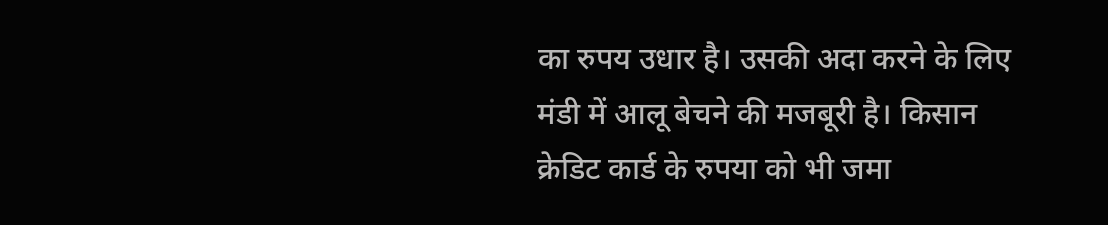का रुपय उधार है। उसकी अदा करने के लिए मंडी में आलू बेचने की मजबूरी है। किसान क्रेडिट कार्ड के रुपया को भी जमा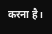करना है।